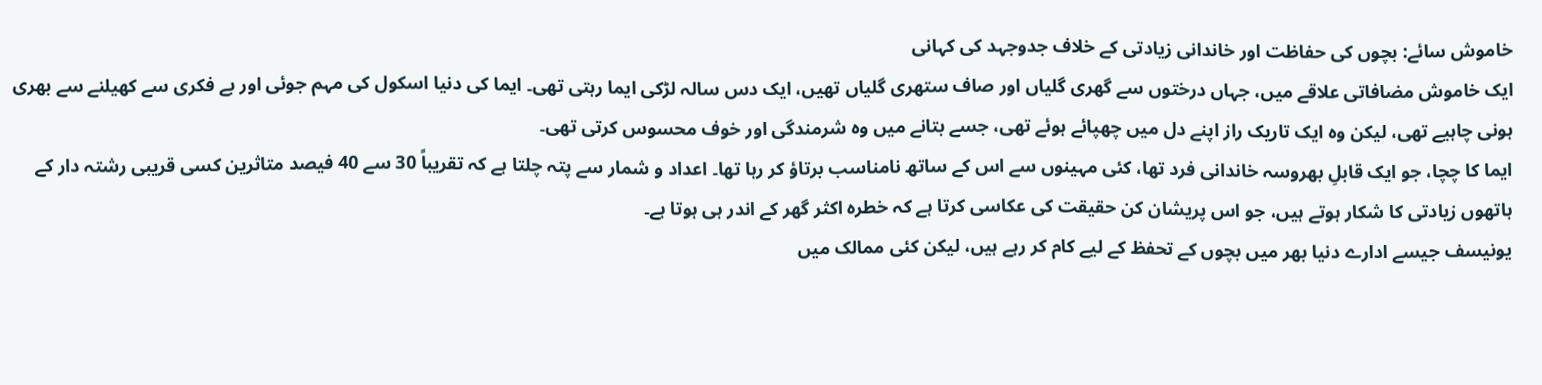خاموش سائے: بچوں کی حفاظت اور خاندانی زیادتی کے خلاف جدوجہد کی کہانی
ایک خاموش مضافاتی علاقے میں، جہاں درختوں سے گھری گلیاں اور صاف ستھری گلیاں تھیں، ایک دس سالہ لڑکی ایما رہتی تھی۔ ایما کی دنیا اسکول کی مہم جوئی اور بے فکری سے کھیلنے سے بھری ہونی چاہیے تھی، لیکن وہ ایک تاریک راز اپنے دل میں چھپائے ہوئے تھی، جسے بتانے میں وہ شرمندگی اور خوف محسوس کرتی تھی۔
ایما کا چچا، جو ایک قابلِ بھروسہ خاندانی فرد تھا، کئی مہینوں سے اس کے ساتھ نامناسب برتاؤ کر رہا تھا۔ اعداد و شمار سے پتہ چلتا ہے کہ تقریباً 30 سے 40 فیصد متاثرین کسی قریبی رشتہ دار کے ہاتھوں زیادتی کا شکار ہوتے ہیں، جو اس پریشان کن حقیقت کی عکاسی کرتا ہے کہ خطرہ اکثر گھر کے اندر ہی ہوتا ہے۔
یونیسف جیسے ادارے دنیا بھر میں بچوں کے تحفظ کے لیے کام کر رہے ہیں، لیکن کئی ممالک میں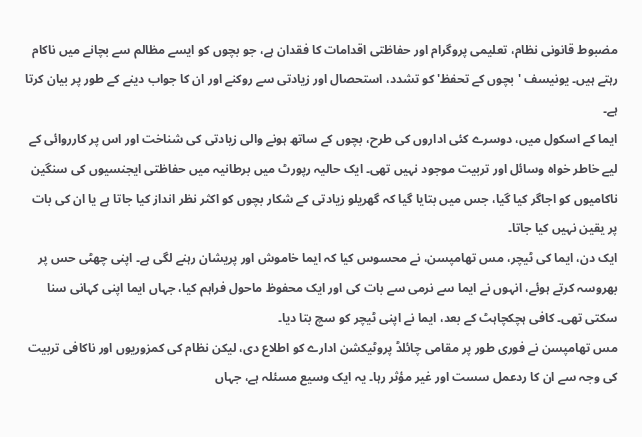مضبوط قانونی نظام، تعلیمی پروگرام اور حفاظتی اقدامات کا فقدان ہے، جو بچوں کو ایسے مظالم سے بچانے میں ناکام رہتے ہیں۔ یونیسف 'بچوں کے تحفظ' کو تشدد، استحصال اور زیادتی سے روکنے اور ان کا جواب دینے کے طور پر بیان کرتا ہے۔
ایما کے اسکول میں، دوسرے کئی اداروں کی طرح، بچوں کے ساتھ ہونے والی زیادتی کی شناخت اور اس پر کارروائی کے لیے خاطر خواہ وسائل اور تربیت موجود نہیں تھی۔ ایک حالیہ رپورٹ میں برطانیہ میں حفاظتی ایجنسیوں کی سنگین ناکامیوں کو اجاگر کیا گیا، جس میں بتایا گیا کہ گھریلو زیادتی کے شکار بچوں کو اکثر نظر انداز کیا جاتا ہے یا ان کی بات پر یقین نہیں کیا جاتا۔
ایک دن، ایما کی ٹیچر، مس تھامپسن، نے محسوس کیا کہ ایما خاموش اور پریشان رہنے لگی ہے۔ اپنی چھٹی حس پر بھروسہ کرتے ہوئے، انہوں نے ایما سے نرمی سے بات کی اور ایک محفوظ ماحول فراہم کیا، جہاں ایما اپنی کہانی سنا سکتی تھی۔ کافی ہچکچاہٹ کے بعد، ایما نے اپنی ٹیچر کو سچ بتا دیا۔
مس تھامپسن نے فوری طور پر مقامی چائلڈ پروٹیکشن ادارے کو اطلاع دی، لیکن نظام کی کمزوریوں اور ناکافی تربیت کی وجہ سے ان کا ردعمل سست اور غیر مؤثر رہا۔ یہ ایک وسیع مسئلہ ہے، جہاں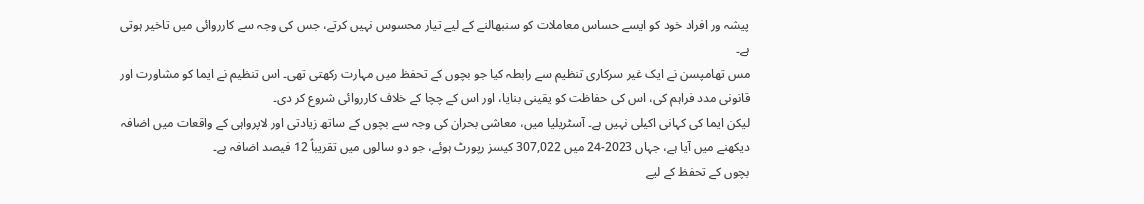پیشہ ور افراد خود کو ایسے حساس معاملات کو سنبھالنے کے لیے تیار محسوس نہیں کرتے، جس کی وجہ سے کارروائی میں تاخیر ہوتی ہے۔
مس تھامپسن نے ایک غیر سرکاری تنظیم سے رابطہ کیا جو بچوں کے تحفظ میں مہارت رکھتی تھی۔ اس تنظیم نے ایما کو مشاورت اور قانونی مدد فراہم کی، اس کی حفاظت کو یقینی بنایا، اور اس کے چچا کے خلاف کارروائی شروع کر دی۔
لیکن ایما کی کہانی اکیلی نہیں ہے۔ آسٹریلیا میں، معاشی بحران کی وجہ سے بچوں کے ساتھ زیادتی اور لاپرواہی کے واقعات میں اضافہ دیکھنے میں آیا ہے، جہاں 2023-24 میں 307,022 کیسز رپورٹ ہوئے، جو دو سالوں میں تقریباً 12 فیصد اضافہ ہے۔
بچوں کے تحفظ کے لیے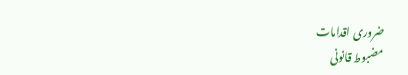ضروری اقدامات
مضبوط قانونی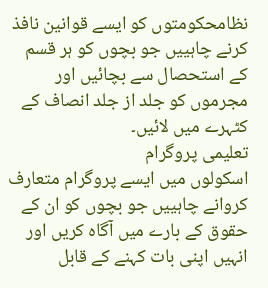نظامحکومتوں کو ایسے قوانین نافذ کرنے چاہییں جو بچوں کو ہر قسم کے استحصال سے بچائیں اور مجرموں کو جلد از جلد انصاف کے کٹہرے میں لائیں۔
تعلیمی پروگرام
اسکولوں میں ایسے پروگرام متعارف کروانے چاہییں جو بچوں کو ان کے حقوق کے بارے میں آگاہ کریں اور انہیں اپنی بات کہنے کے قابل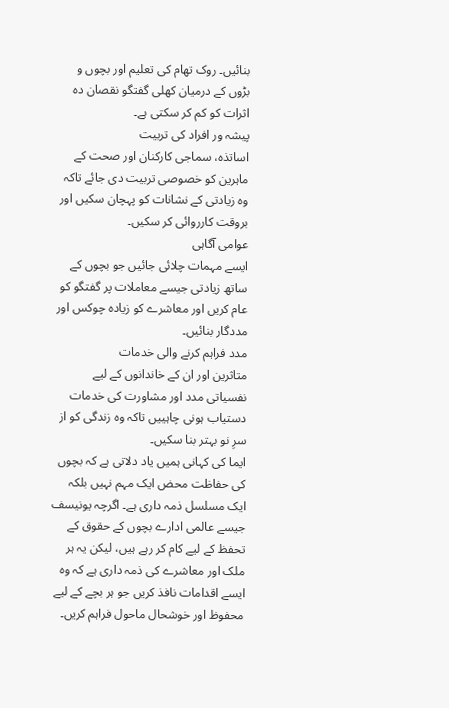بنائیں۔ روک تھام کی تعلیم اور بچوں و بڑوں کے درمیان کھلی گفتگو نقصان دہ اثرات کو کم کر سکتی ہے۔
پیشہ ور افراد کی تربیت
اساتذہ، سماجی کارکنان اور صحت کے ماہرین کو خصوصی تربیت دی جائے تاکہ وہ زیادتی کے نشانات کو پہچان سکیں اور بروقت کارروائی کر سکیں۔
عوامی آگاہی
ایسے مہمات چلائی جائیں جو بچوں کے ساتھ زیادتی جیسے معاملات پر گفتگو کو عام کریں اور معاشرے کو زیادہ چوکس اور مددگار بنائیں۔
مدد فراہم کرنے والی خدمات
متاثرین اور ان کے خاندانوں کے لیے نفسیاتی مدد اور مشاورت کی خدمات دستیاب ہونی چاہییں تاکہ وہ زندگی کو از سرِ نو بہتر بنا سکیں۔
ایما کی کہانی ہمیں یاد دلاتی ہے کہ بچوں کی حفاظت محض ایک مہم نہیں بلکہ ایک مسلسل ذمہ داری ہے۔ اگرچہ یونیسف جیسے عالمی ادارے بچوں کے حقوق کے تحفظ کے لیے کام کر رہے ہیں، لیکن یہ ہر ملک اور معاشرے کی ذمہ داری ہے کہ وہ ایسے اقدامات نافذ کریں جو ہر بچے کے لیے محفوظ اور خوشحال ماحول فراہم کریں۔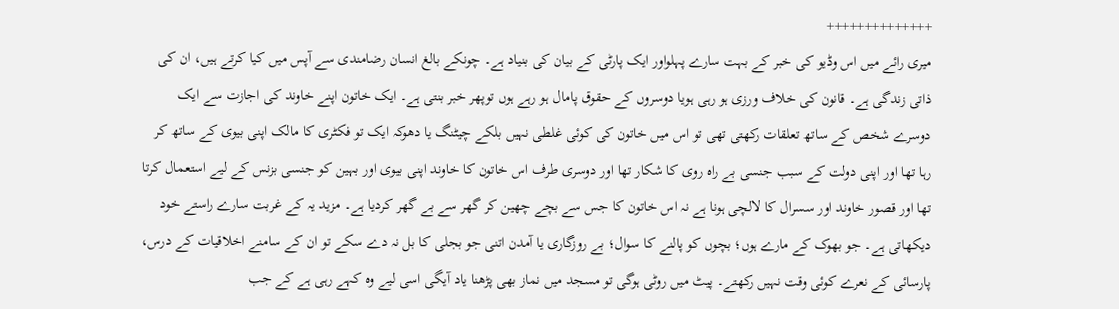++++++++++++++
میری رائے میں اس وڈیو کی خبر کے بہت سارے پہلواور ایک پارٹی کے بیان کی بنیاد ہے۔ چونکے بالغ انسان رضامندی سے آپس میں کیا کرتے ہیں، ان کی ذاتی زندگی ہے۔ قانون کی خلاف ورزی ہو رہی ہویا دوسروں کے حقوق پامال ہو رہے ہوں توپھر خبر بنتی ہے۔ ایک خاتون اپنے خاوند کی اجازت سے ایک دوسرے شخص کے ساتھ تعلقات رکھتی تھی تو اس میں خاتون کی کوئی غلطی نہیں بلکے چیٹنگ یا دھوکہ ایک تو فکٹری کا مالک اپنی بیوی کے ساتھ کر رہا تھا اور اپنی دولت کے سبب جنسی بے راہ روی کا شکار تھا اور دوسری طرف اس خاتون کا خاوند اپنی بیوی اور بہین کو جنسی بزنس کے لیے استعمال کرتا تھا اور قصور خاوند اور سسرال کا لالچی ہونا ہے نہ اس خاتون کا جس سے بچے چھین کر گھر سے بے گھر کردیا ہے۔ مزید یہ کے غربت سارے راستے خود دیکھاتی ہے۔ جو بھوک کے مارے ہوں؛ بچوں کو پالنے کا سوال؛ بے روزگاری یا آمدن اتنی جو بجلی کا بل نہ دے سکے تو ان کے سامنے اخلاقیات کے درس، پارسائی کے نعرے کوئی وقت نہیں رکھتے۔ پیٹ میں روٹی ہوگی تو مسجد میں نماز بھی پڑھنا یاد آیگی اسی لیے وہ کہے رہی ہے کے جب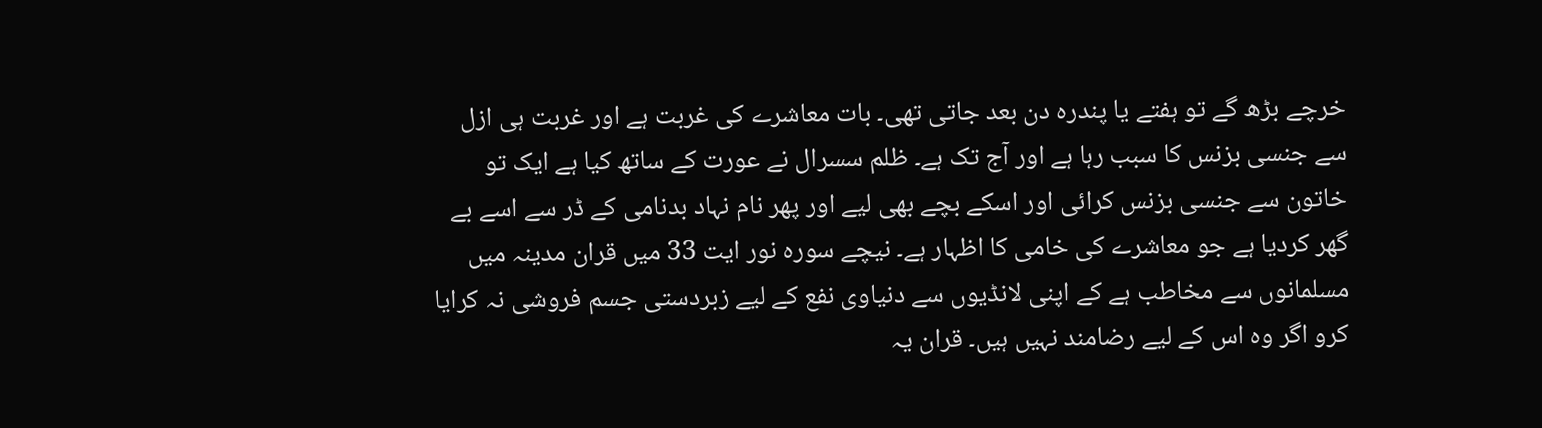خرچے بڑھ گے تو ہفتے یا پندرہ دن بعد جاتی تھی۔ بات معاشرے کی غربت ہے اور غربت ہی ازل سے جنسی بزنس کا سبب رہا ہے اور آج تک ہے۔ ظلم سسرال نے عورت کے ساتھ کیا ہے ایک تو خاتون سے جنسی بزنس کرائی اور اسکے بچے بھی لیے اور پھر نام نہاد بدنامی کے ڈر سے اسے بے گھر کردیا ہے جو معاشرے کی خامی کا اظہار ہے۔ نیچے سورہ نور ایت 33 میں قران مدینہ میں مسلمانوں سے مخاطب ہے کے اپنی لانڈیوں سے دنیاوی نفع کے لیے زبردستی جسم فروشی نہ کرایا کرو اگر وہ اس کے لیے رضامند نہیں ہیں۔ قران یہ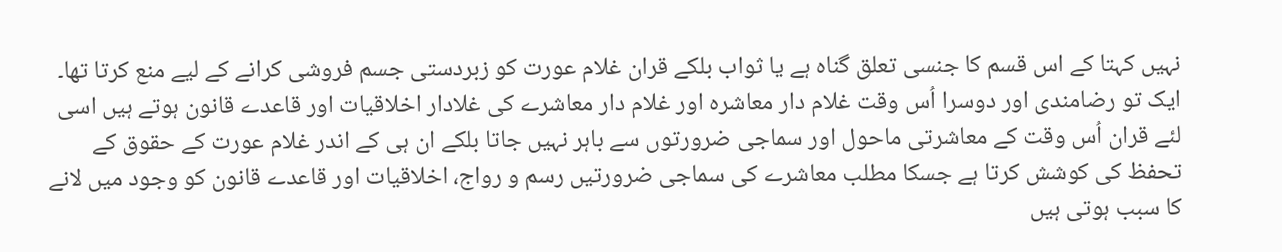نہیں کہتا کے اس قسم کا جنسی تعلق گناہ ہے یا ثواب بلکے قران غلام عورت کو زبردستی جسم فروشی کرانے کے لیے منع کرتا تھا۔ ایک تو رضامندی اور دوسرا اُس وقت غلام دار معاشرہ اور غلام دار معاشرے کی غلادار اخلاقیات اور قاعدے قانون ہوتے ہیں اسی لئے قران اُس وقت کے معاشرتی ماحول اور سماجی ضرورتوں سے باہر نہیں جاتا بلکے ان ہی کے اندر غلام عورت کے حقوق کے تحفظ کی کوشش کرتا ہے جسکا مطلب معاشرے کی سماجی ضرورتیں رسم و رواج، اخلاقیات اور قاعدے قانون کو وجود میں لانے کا سبب ہوتی ہیں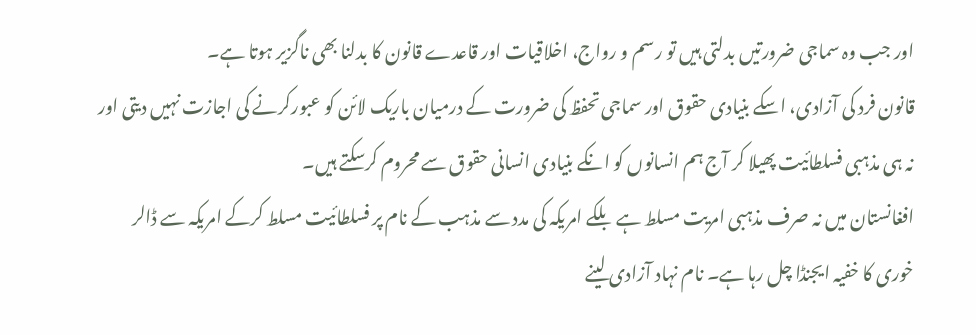اور جب وہ سماجی ضرورتیں بدلتی ہیں تو رسم و رواج، اخلاقیات اور قاعدے قانون کا بدلنا بھی ناگزیر ہوتا ہے۔
قانون فرد کی آزادی، اسکے بنیادی حقوق اور سماجی تحفظ کی ضرورت کے درمیان باریک لائن کو عبورکرنے کی اجازت نہیں دیتی اور نہ ہی مذہبی فسلطائیت پھیلا کر آج ہم انسانوں کو انکے بنیادی انسانی حقوق سے محروم کرسکتے ہیں۔
افغانستان میں نہ صرف مذہبی امریت مسلط ہے بلکے امریکہ کی مدد سے مذہب کے نام پر فسلطائیت مسلط کرکے امریکہ سے ڈالر خوری کا خفیہ ایجنڈا چل رہا ہے۔ نام نہاد آزادی لینے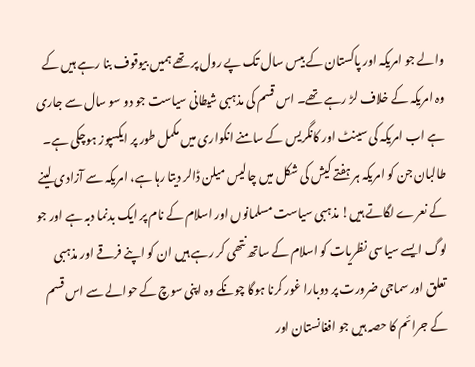والے جو امریکہ اور پاکستان کے بیس سال تک پے رول پر تھے ہمیں بیوقوف بنا رہے ہیں کے وہ امریکہ کے خلاف لڑ رہے تھے۔ اس قسم کی مذہبی شیطانی سیاست جو دو سو سال سے جاری ہے اب امریکہ کی سینٹ اور کانگریس کے سامنے انکواری میں مکمل طور پر ایکسپوز ہوچکی ہے۔ طالبان جن کو امریکہ ہر ہفتے کیش کی شکل میں چالیس میلن ڈالر دیتا رہا ہے، امریکہ سے آزادی لینے کے نعرے لگاتے ہیں! مذہبی سیاست مسلمانوں اور اسلام کے نام پر ایک بدنما دبہ ہے اور جو لوگ ایسے سیاسی نظریات کو اسلام کے ساتھ نتھی کر رہے ہیں ان کو اپنے فرقے اور مذہبی تعلق اور سماجی ضرورت پر دوبارا غور کرنا ہوگا چونکے وہ اپنی سوچ کے حوالے سے اس قسم کے جرائم کا حصہ ہیں جو افغانستان اور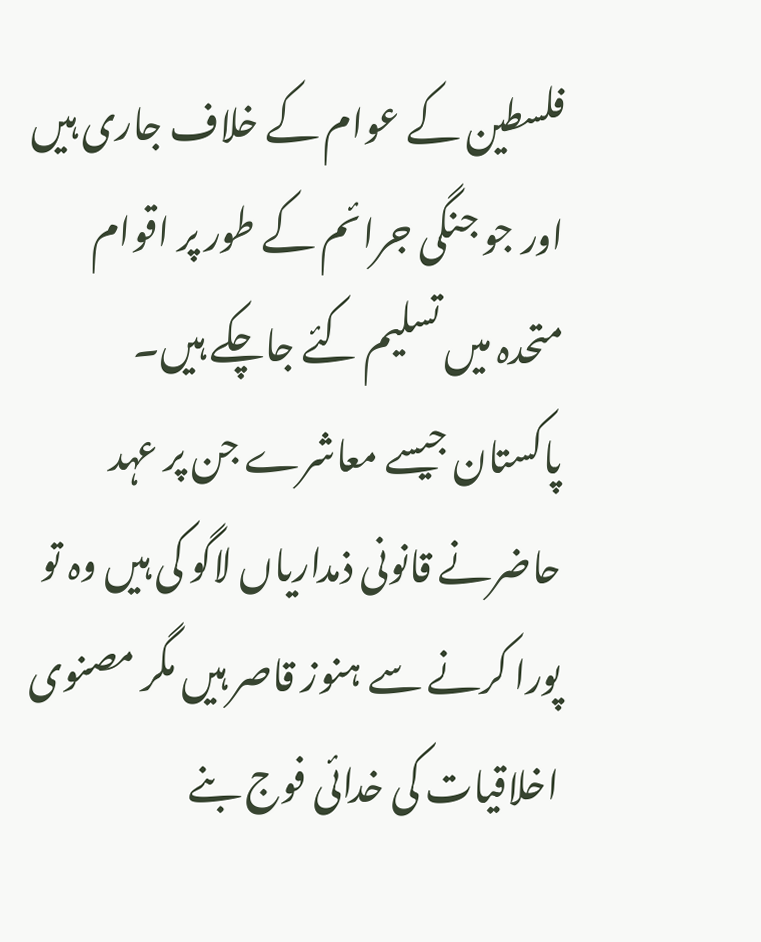فلسطین کے عوام کے خلاف جاری ہیں اور جو جنگی جرائم کے طور پر اقوام متحدہ میں تسلیم کئے جاچکے ہیں۔
پاکستان جیسے معاشرے جن پر عہد حاضرنے قانونی ذمداریاں لاگو کی ہیں وہ تو پورا کرنے سے ہنوز قاصر ہیں مگر مصنوی اخلاقیات کی خدائی فوج بنے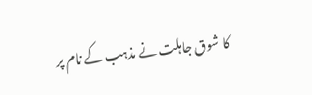کا شوق جاہلت نے مذہب کے نام پر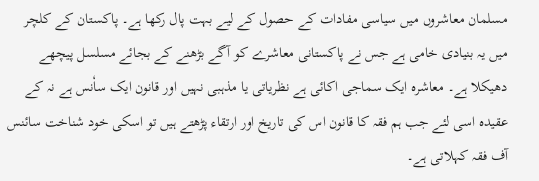مسلمان معاشروں میں سیاسی مفادات کے حصول کے لیے بہت پال رکھا ہے۔ پاکستان کے کلچر میں یہ بنیادی خامی ہے جس نے پاکستانی معاشرے کو آگے بڑھنے کے بجائے مسلسل پیچھے دھیکلا ہے۔ معاشرہ ایک سماجی اکائی ہے نظریاتی یا مذہبی نہیں اور قانون ایک ساٗنس ہے نہ کے عقیدہ اسی لئے جب ہم فقہ کا قانون اس کی تاریخ اور ارتقاء پڑھتے ہیں تو اسکی خود شناخت سائنس آف فقہ کہلاتی ہے۔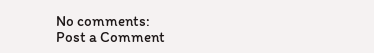No comments:
Post a Comment